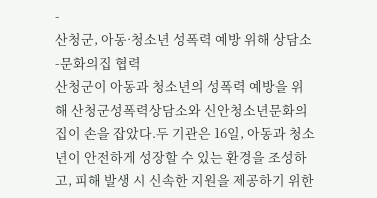-
산청군, 아동·청소년 성폭력 예방 위해 상담소-문화의집 협력
산청군이 아동과 청소년의 성폭력 예방을 위해 산청군성폭력상담소와 신안청소년문화의집이 손을 잡았다.두 기관은 16일, 아동과 청소년이 안전하게 성장할 수 있는 환경을 조성하고, 피해 발생 시 신속한 지원을 제공하기 위한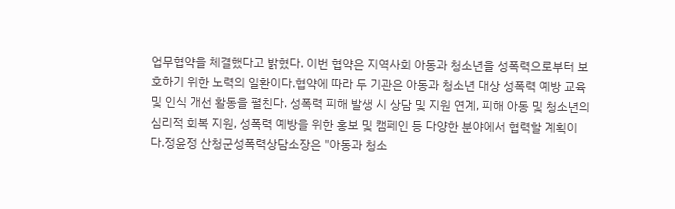업무협약을 체결했다고 밝혔다. 이번 협약은 지역사회 아동과 청소년을 성폭력으로부터 보호하기 위한 노력의 일환이다.협약에 따라 두 기관은 아동과 청소년 대상 성폭력 예방 교육 및 인식 개선 활동을 펼친다. 성폭력 피해 발생 시 상담 및 지원 연계, 피해 아동 및 청소년의 심리적 회복 지원, 성폭력 예방을 위한 홍보 및 캠페인 등 다양한 분야에서 협력할 계획이다.정윤정 산청군성폭력상담소장은 "아동과 청소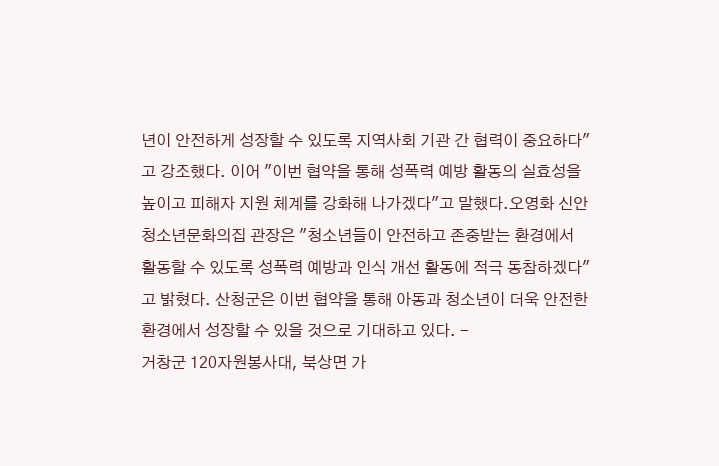년이 안전하게 성장할 수 있도록 지역사회 기관 간 협력이 중요하다"고 강조했다. 이어 "이번 협약을 통해 성폭력 예방 활동의 실효성을 높이고 피해자 지원 체계를 강화해 나가겠다"고 말했다.오영화 신안청소년문화의집 관장은 "청소년들이 안전하고 존중받는 환경에서 활동할 수 있도록 성폭력 예방과 인식 개선 활동에 적극 동참하겠다"고 밝혔다. 산청군은 이번 협약을 통해 아동과 청소년이 더욱 안전한 환경에서 성장할 수 있을 것으로 기대하고 있다. -
거창군 120자원봉사대, 북상면 가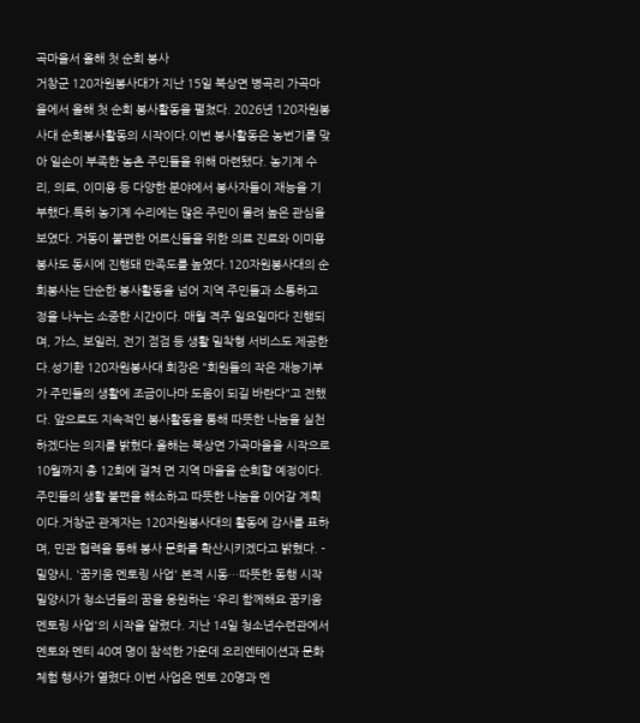곡마을서 올해 첫 순회 봉사
거창군 120자원봉사대가 지난 15일 북상면 병곡리 가곡마을에서 올해 첫 순회 봉사활동을 펼쳤다. 2026년 120자원봉사대 순회봉사활동의 시작이다.이번 봉사활동은 농번기를 맞아 일손이 부족한 농촌 주민들을 위해 마련됐다. 농기계 수리, 의료, 이미용 등 다양한 분야에서 봉사자들이 재능을 기부했다.특히 농기계 수리에는 많은 주민이 몰려 높은 관심을 보였다. 거동이 불편한 어르신들을 위한 의료 진료와 이미용 봉사도 동시에 진행돼 만족도를 높였다.120자원봉사대의 순회봉사는 단순한 봉사활동을 넘어 지역 주민들과 소통하고 정을 나누는 소중한 시간이다. 매월 격주 일요일마다 진행되며, 가스, 보일러, 전기 점검 등 생활 밀착형 서비스도 제공한다.성기환 120자원봉사대 회장은 "회원들의 작은 재능기부가 주민들의 생활에 조금이나마 도움이 되길 바란다"고 전했다. 앞으로도 지속적인 봉사활동을 통해 따뜻한 나눔을 실천하겠다는 의지를 밝혔다.올해는 북상면 가곡마을을 시작으로 10월까지 총 12회에 걸쳐 면 지역 마을을 순회할 예정이다. 주민들의 생활 불편을 해소하고 따뜻한 나눔을 이어갈 계획이다.거창군 관계자는 120자원봉사대의 활동에 감사를 표하며, 민관 협력을 통해 봉사 문화를 확산시키겠다고 밝혔다. -
밀양시, '꿈키움 멘토링 사업' 본격 시동…따뜻한 동행 시작
밀양시가 청소년들의 꿈을 응원하는 '우리 함께해요 꿈키움 멘토링 사업'의 시작을 알렸다. 지난 14일 청소년수련관에서 멘토와 멘티 40여 명이 참석한 가운데 오리엔테이션과 문화체험 행사가 열렸다.이번 사업은 멘토 20명과 멘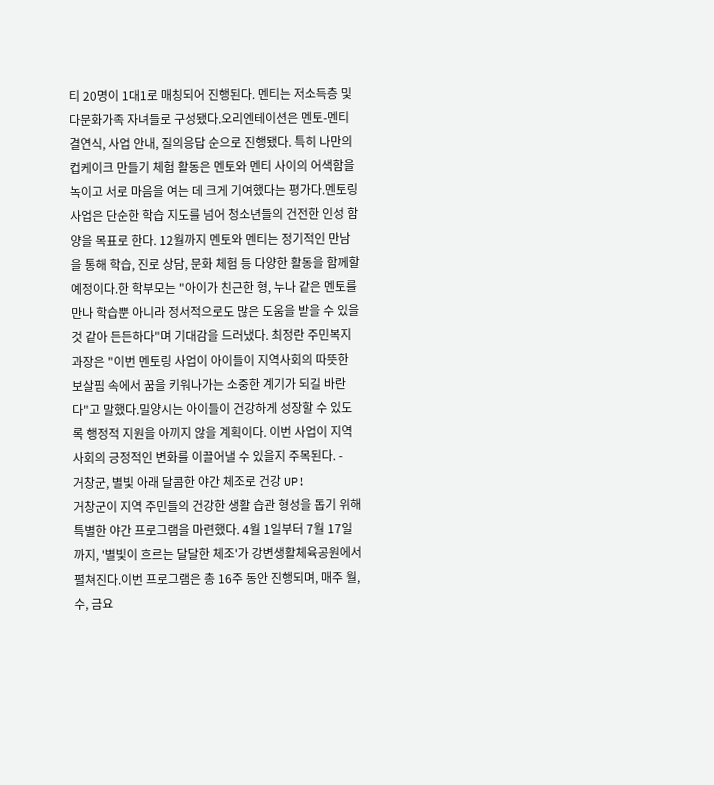티 20명이 1대1로 매칭되어 진행된다. 멘티는 저소득층 및 다문화가족 자녀들로 구성됐다.오리엔테이션은 멘토-멘티 결연식, 사업 안내, 질의응답 순으로 진행됐다. 특히 나만의 컵케이크 만들기 체험 활동은 멘토와 멘티 사이의 어색함을 녹이고 서로 마음을 여는 데 크게 기여했다는 평가다.멘토링 사업은 단순한 학습 지도를 넘어 청소년들의 건전한 인성 함양을 목표로 한다. 12월까지 멘토와 멘티는 정기적인 만남을 통해 학습, 진로 상담, 문화 체험 등 다양한 활동을 함께할 예정이다.한 학부모는 "아이가 친근한 형, 누나 같은 멘토를 만나 학습뿐 아니라 정서적으로도 많은 도움을 받을 수 있을 것 같아 든든하다"며 기대감을 드러냈다. 최정란 주민복지과장은 "이번 멘토링 사업이 아이들이 지역사회의 따뜻한 보살핌 속에서 꿈을 키워나가는 소중한 계기가 되길 바란다"고 말했다.밀양시는 아이들이 건강하게 성장할 수 있도록 행정적 지원을 아끼지 않을 계획이다. 이번 사업이 지역 사회의 긍정적인 변화를 이끌어낼 수 있을지 주목된다. -
거창군, 별빛 아래 달콤한 야간 체조로 건강 UP!
거창군이 지역 주민들의 건강한 생활 습관 형성을 돕기 위해 특별한 야간 프로그램을 마련했다. 4월 1일부터 7월 17일까지, '별빛이 흐르는 달달한 체조'가 강변생활체육공원에서 펼쳐진다.이번 프로그램은 총 16주 동안 진행되며, 매주 월, 수, 금요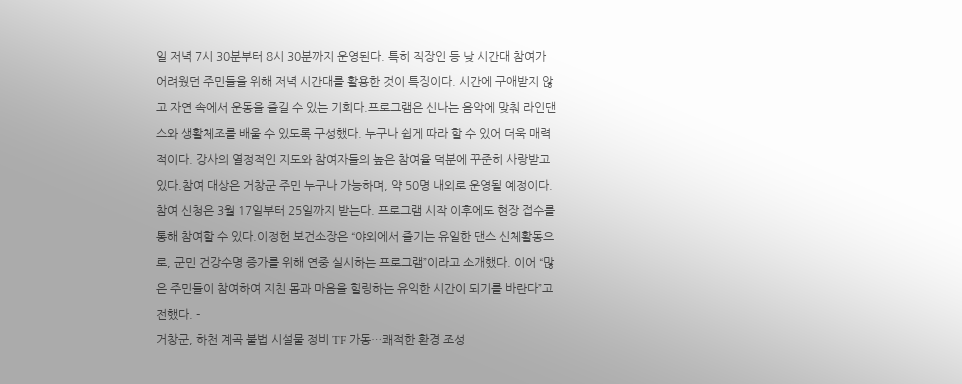일 저녁 7시 30분부터 8시 30분까지 운영된다. 특히 직장인 등 낮 시간대 참여가 어려웠던 주민들을 위해 저녁 시간대를 활용한 것이 특징이다. 시간에 구애받지 않고 자연 속에서 운동을 즐길 수 있는 기회다.프로그램은 신나는 음악에 맞춰 라인댄스와 생활체조를 배울 수 있도록 구성했다. 누구나 쉽게 따라 할 수 있어 더욱 매력적이다. 강사의 열정적인 지도와 참여자들의 높은 참여율 덕분에 꾸준히 사랑받고 있다.참여 대상은 거창군 주민 누구나 가능하며, 약 50명 내외로 운영될 예정이다. 참여 신청은 3월 17일부터 25일까지 받는다. 프로그램 시작 이후에도 현장 접수를 통해 참여할 수 있다.이정헌 보건소장은 “야외에서 즐기는 유일한 댄스 신체활동으로, 군민 건강수명 증가를 위해 연중 실시하는 프로그램”이라고 소개했다. 이어 “많은 주민들이 참여하여 지친 몸과 마음을 힐링하는 유익한 시간이 되기를 바란다”고 전했다. -
거창군, 하천 계곡 불법 시설물 정비 TF 가동…쾌적한 환경 조성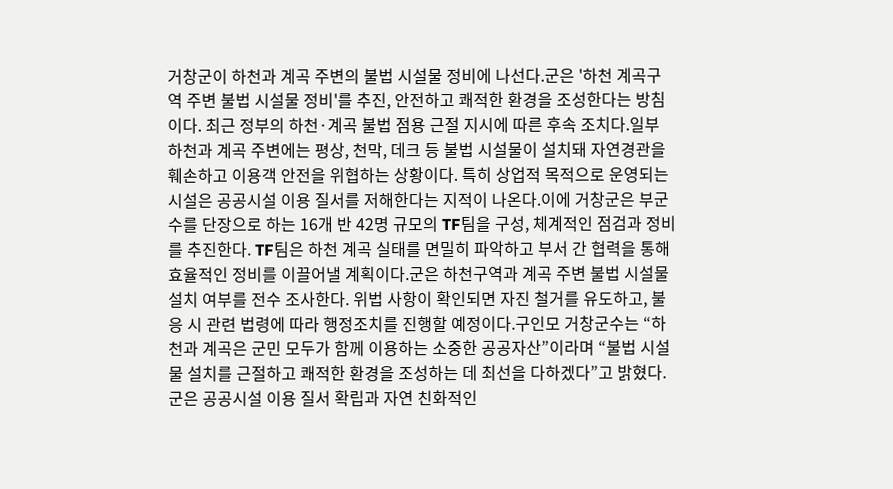거창군이 하천과 계곡 주변의 불법 시설물 정비에 나선다.군은 '하천 계곡구역 주변 불법 시설물 정비'를 추진, 안전하고 쾌적한 환경을 조성한다는 방침이다. 최근 정부의 하천·계곡 불법 점용 근절 지시에 따른 후속 조치다.일부 하천과 계곡 주변에는 평상, 천막, 데크 등 불법 시설물이 설치돼 자연경관을 훼손하고 이용객 안전을 위협하는 상황이다. 특히 상업적 목적으로 운영되는 시설은 공공시설 이용 질서를 저해한다는 지적이 나온다.이에 거창군은 부군수를 단장으로 하는 16개 반 42명 규모의 TF팀을 구성, 체계적인 점검과 정비를 추진한다. TF팀은 하천 계곡 실태를 면밀히 파악하고 부서 간 협력을 통해 효율적인 정비를 이끌어낼 계획이다.군은 하천구역과 계곡 주변 불법 시설물 설치 여부를 전수 조사한다. 위법 사항이 확인되면 자진 철거를 유도하고, 불응 시 관련 법령에 따라 행정조치를 진행할 예정이다.구인모 거창군수는 “하천과 계곡은 군민 모두가 함께 이용하는 소중한 공공자산”이라며 “불법 시설물 설치를 근절하고 쾌적한 환경을 조성하는 데 최선을 다하겠다”고 밝혔다.군은 공공시설 이용 질서 확립과 자연 친화적인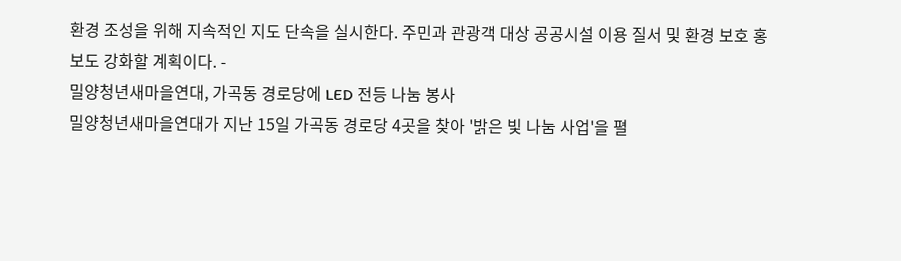환경 조성을 위해 지속적인 지도 단속을 실시한다. 주민과 관광객 대상 공공시설 이용 질서 및 환경 보호 홍보도 강화할 계획이다. -
밀양청년새마을연대, 가곡동 경로당에 LED 전등 나눔 봉사
밀양청년새마을연대가 지난 15일 가곡동 경로당 4곳을 찾아 '밝은 빛 나눔 사업'을 펼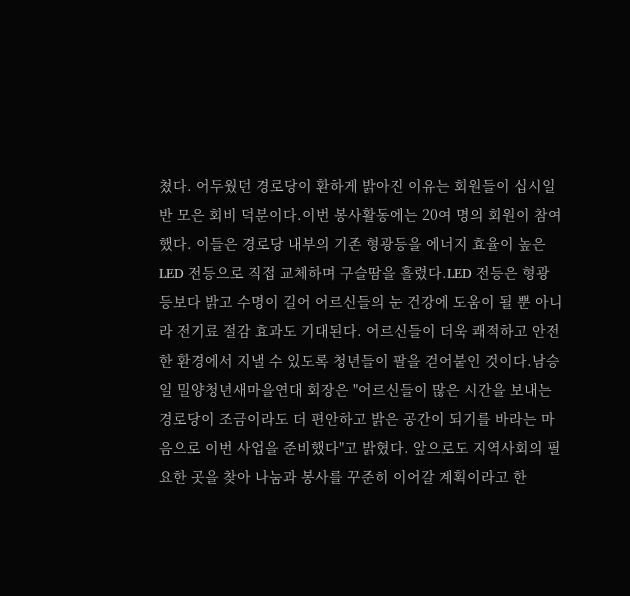쳤다. 어두웠던 경로당이 환하게 밝아진 이유는 회원들이 십시일반 모은 회비 덕분이다.이번 봉사활동에는 20여 명의 회원이 참여했다. 이들은 경로당 내부의 기존 형광등을 에너지 효율이 높은 LED 전등으로 직접 교체하며 구슬땀을 흘렸다.LED 전등은 형광등보다 밝고 수명이 길어 어르신들의 눈 건강에 도움이 될 뿐 아니라 전기료 절감 효과도 기대된다. 어르신들이 더욱 쾌적하고 안전한 환경에서 지낼 수 있도록 청년들이 팔을 걷어붙인 것이다.남승일 밀양청년새마을연대 회장은 "어르신들이 많은 시간을 보내는 경로당이 조금이라도 더 편안하고 밝은 공간이 되기를 바라는 마음으로 이번 사업을 준비했다"고 밝혔다. 앞으로도 지역사회의 필요한 곳을 찾아 나눔과 봉사를 꾸준히 이어갈 계획이라고 한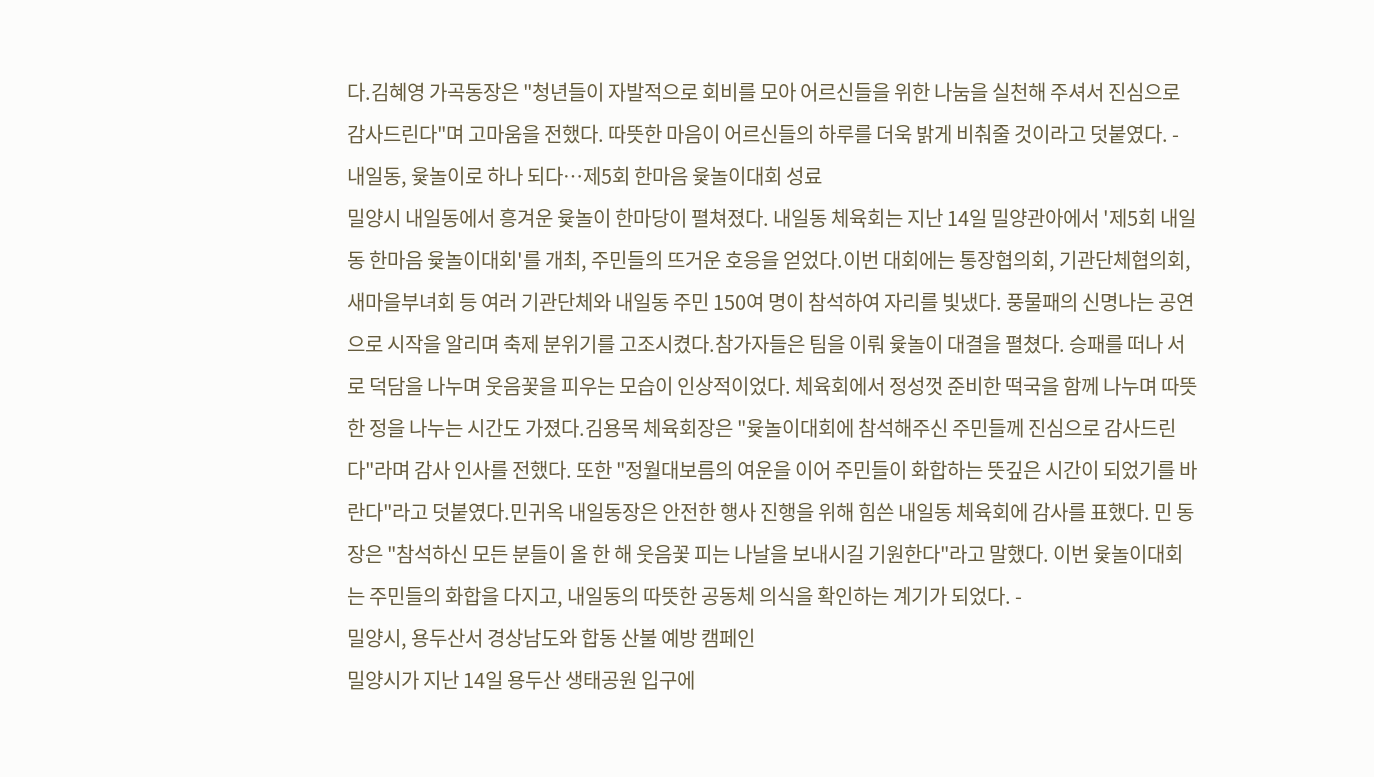다.김혜영 가곡동장은 "청년들이 자발적으로 회비를 모아 어르신들을 위한 나눔을 실천해 주셔서 진심으로 감사드린다"며 고마움을 전했다. 따뜻한 마음이 어르신들의 하루를 더욱 밝게 비춰줄 것이라고 덧붙였다. -
내일동, 윷놀이로 하나 되다…제5회 한마음 윷놀이대회 성료
밀양시 내일동에서 흥겨운 윷놀이 한마당이 펼쳐졌다. 내일동 체육회는 지난 14일 밀양관아에서 '제5회 내일동 한마음 윷놀이대회'를 개최, 주민들의 뜨거운 호응을 얻었다.이번 대회에는 통장협의회, 기관단체협의회, 새마을부녀회 등 여러 기관단체와 내일동 주민 150여 명이 참석하여 자리를 빛냈다. 풍물패의 신명나는 공연으로 시작을 알리며 축제 분위기를 고조시켰다.참가자들은 팀을 이뤄 윷놀이 대결을 펼쳤다. 승패를 떠나 서로 덕담을 나누며 웃음꽃을 피우는 모습이 인상적이었다. 체육회에서 정성껏 준비한 떡국을 함께 나누며 따뜻한 정을 나누는 시간도 가졌다.김용목 체육회장은 "윷놀이대회에 참석해주신 주민들께 진심으로 감사드린다"라며 감사 인사를 전했다. 또한 "정월대보름의 여운을 이어 주민들이 화합하는 뜻깊은 시간이 되었기를 바란다"라고 덧붙였다.민귀옥 내일동장은 안전한 행사 진행을 위해 힘쓴 내일동 체육회에 감사를 표했다. 민 동장은 "참석하신 모든 분들이 올 한 해 웃음꽃 피는 나날을 보내시길 기원한다"라고 말했다. 이번 윷놀이대회는 주민들의 화합을 다지고, 내일동의 따뜻한 공동체 의식을 확인하는 계기가 되었다. -
밀양시, 용두산서 경상남도와 합동 산불 예방 캠페인
밀양시가 지난 14일 용두산 생태공원 입구에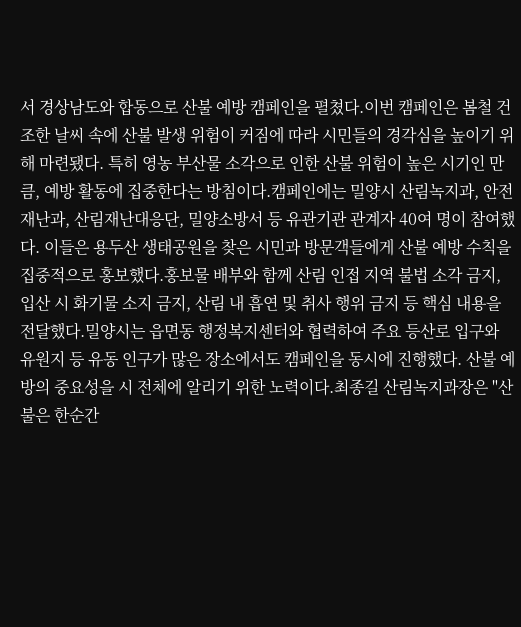서 경상남도와 합동으로 산불 예방 캠페인을 펼쳤다.이번 캠페인은 봄철 건조한 날씨 속에 산불 발생 위험이 커짐에 따라 시민들의 경각심을 높이기 위해 마련됐다. 특히 영농 부산물 소각으로 인한 산불 위험이 높은 시기인 만큼, 예방 활동에 집중한다는 방침이다.캠페인에는 밀양시 산림녹지과, 안전재난과, 산림재난대응단, 밀양소방서 등 유관기관 관계자 40여 명이 참여했다. 이들은 용두산 생태공원을 찾은 시민과 방문객들에게 산불 예방 수칙을 집중적으로 홍보했다.홍보물 배부와 함께 산림 인접 지역 불법 소각 금지, 입산 시 화기물 소지 금지, 산림 내 흡연 및 취사 행위 금지 등 핵심 내용을 전달했다.밀양시는 읍면동 행정복지센터와 협력하여 주요 등산로 입구와 유원지 등 유동 인구가 많은 장소에서도 캠페인을 동시에 진행했다. 산불 예방의 중요성을 시 전체에 알리기 위한 노력이다.최종길 산림녹지과장은 "산불은 한순간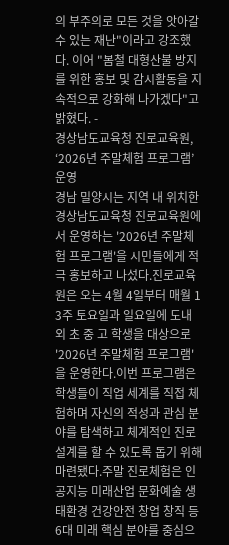의 부주의로 모든 것을 앗아갈 수 있는 재난"이라고 강조했다. 이어 "봄철 대형산불 방지를 위한 홍보 및 감시활동을 지속적으로 강화해 나가겠다"고 밝혔다. -
경상남도교육청 진로교육원, ‘2026년 주말체험 프로그램’ 운영
경남 밀양시는 지역 내 위치한 경상남도교육청 진로교육원에서 운영하는 '2026년 주말체험 프로그램'을 시민들에게 적극 홍보하고 나섰다.진로교육원은 오는 4월 4일부터 매월 1 3주 토요일과 일요일에 도내 외 초 중 고 학생을 대상으로 '2026년 주말체험 프로그램'을 운영한다.이번 프로그램은 학생들이 직업 세계를 직접 체험하며 자신의 적성과 관심 분야를 탐색하고 체계적인 진로 설계를 할 수 있도록 돕기 위해 마련됐다.주말 진로체험은 인공지능 미래산업 문화예술 생태환경 건강안전 창업 창직 등 6대 미래 핵심 분야를 중심으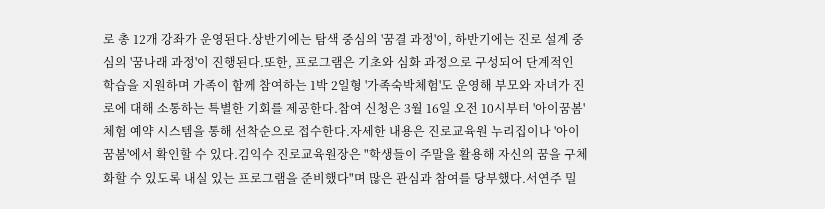로 총 12개 강좌가 운영된다.상반기에는 탐색 중심의 '꿈결 과정'이, 하반기에는 진로 설계 중심의 '꿈나래 과정'이 진행된다.또한, 프로그램은 기초와 심화 과정으로 구성되어 단계적인 학습을 지원하며 가족이 함께 참여하는 1박 2일형 '가족숙박체험'도 운영해 부모와 자녀가 진로에 대해 소통하는 특별한 기회를 제공한다.참여 신청은 3월 16일 오전 10시부터 '아이꿈봄'체험 예약 시스템을 통해 선착순으로 접수한다.자세한 내용은 진로교육원 누리집이나 '아이꿈봄'에서 확인할 수 있다.김익수 진로교육원장은 "학생들이 주말을 활용해 자신의 꿈을 구체화할 수 있도록 내실 있는 프로그램을 준비했다"며 많은 관심과 참여를 당부했다.서연주 밀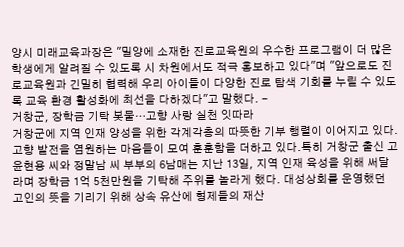양시 미래교육과장은 "밀양에 소재한 진로교육원의 우수한 프로그램이 더 많은 학생에게 알려질 수 있도록 시 차원에서도 적극 홍보하고 있다"며 "앞으로도 진로교육원과 긴밀히 협력해 우리 아이들이 다양한 진로 탐색 기회를 누릴 수 있도록 교육 환경 활성화에 최선을 다하겠다"고 말했다. -
거창군, 장학금 기탁 봇물…고향 사랑 실천 잇따라
거창군에 지역 인재 양성을 위한 각계각층의 따뜻한 기부 행렬이 이어지고 있다. 고향 발전을 염원하는 마음들이 모여 훈훈함을 더하고 있다.특히 거창군 출신 고 윤현용 씨와 정말남 씨 부부의 6남매는 지난 13일, 지역 인재 육성을 위해 써달라며 장학금 1억 5천만원을 기탁해 주위를 놀라게 했다. 대성상회를 운영했던 고인의 뜻을 기리기 위해 상속 유산에 형제들의 재산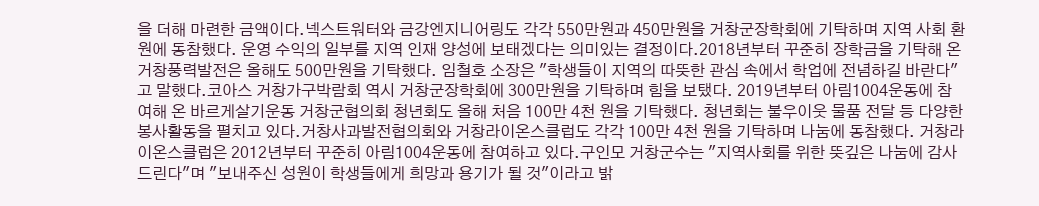을 더해 마련한 금액이다.넥스트워터와 금강엔지니어링도 각각 550만원과 450만원을 거창군장학회에 기탁하며 지역 사회 환원에 동참했다. 운영 수익의 일부를 지역 인재 양성에 보태겠다는 의미있는 결정이다.2018년부터 꾸준히 장학금을 기탁해 온 거창풍력발전은 올해도 500만원을 기탁했다. 임철호 소장은 "학생들이 지역의 따뜻한 관심 속에서 학업에 전념하길 바란다"고 말했다.코아스 거창가구박람회 역시 거창군장학회에 300만원을 기탁하며 힘을 보탰다. 2019년부터 아림1004운동에 참여해 온 바르게살기운동 거창군협의회 청년회도 올해 처음 100만 4천 원을 기탁했다. 청년회는 불우이웃 물품 전달 등 다양한 봉사활동을 펼치고 있다.거창사과발전협의회와 거창라이온스클럽도 각각 100만 4천 원을 기탁하며 나눔에 동참했다. 거창라이온스클럽은 2012년부터 꾸준히 아림1004운동에 참여하고 있다.구인모 거창군수는 "지역사회를 위한 뜻깊은 나눔에 감사드린다"며 "보내주신 성원이 학생들에게 희망과 용기가 될 것"이라고 밝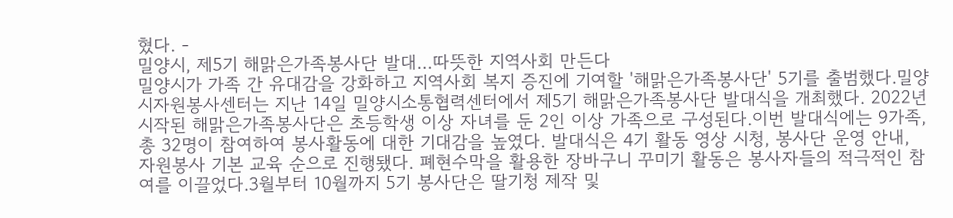혔다. -
밀양시, 제5기 해맑은가족봉사단 발대…따뜻한 지역사회 만든다
밀양시가 가족 간 유대감을 강화하고 지역사회 복지 증진에 기여할 '해맑은가족봉사단' 5기를 출범했다.밀양시자원봉사센터는 지난 14일 밀양시소통협력센터에서 제5기 해맑은가족봉사단 발대식을 개최했다. 2022년 시작된 해맑은가족봉사단은 초등학생 이상 자녀를 둔 2인 이상 가족으로 구성된다.이번 발대식에는 9가족, 총 32명이 참여하여 봉사활동에 대한 기대감을 높였다. 발대식은 4기 활동 영상 시청, 봉사단 운영 안내, 자원봉사 기본 교육 순으로 진행됐다. 폐현수막을 활용한 장바구니 꾸미기 활동은 봉사자들의 적극적인 참여를 이끌었다.3월부터 10월까지 5기 봉사단은 딸기청 제작 및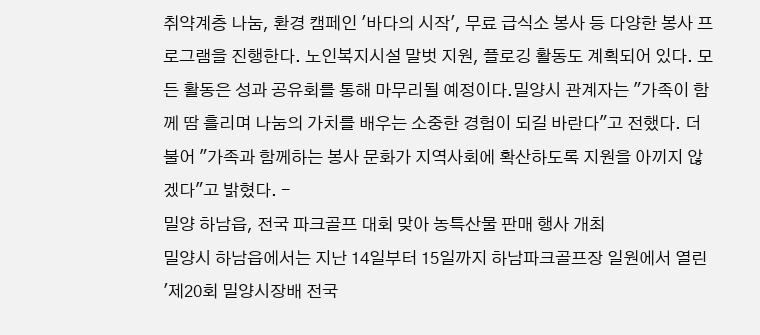취약계층 나눔, 환경 캠페인 '바다의 시작', 무료 급식소 봉사 등 다양한 봉사 프로그램을 진행한다. 노인복지시설 말벗 지원, 플로깅 활동도 계획되어 있다. 모든 활동은 성과 공유회를 통해 마무리될 예정이다.밀양시 관계자는 "가족이 함께 땀 흘리며 나눔의 가치를 배우는 소중한 경험이 되길 바란다"고 전했다. 더불어 "가족과 함께하는 봉사 문화가 지역사회에 확산하도록 지원을 아끼지 않겠다"고 밝혔다. -
밀양 하남읍, 전국 파크골프 대회 맞아 농특산물 판매 행사 개최
밀양시 하남읍에서는 지난 14일부터 15일까지 하남파크골프장 일원에서 열린 '제20회 밀양시장배 전국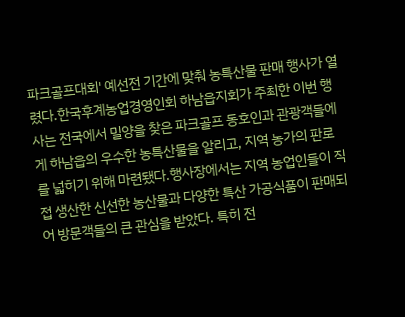파크골프대회' 예선전 기간에 맞춰 농특산물 판매 행사가 열렸다.한국후계농업경영인회 하남읍지회가 주최한 이번 행사는 전국에서 밀양을 찾은 파크골프 동호인과 관광객들에게 하남읍의 우수한 농특산물을 알리고, 지역 농가의 판로를 넓히기 위해 마련됐다.행사장에서는 지역 농업인들이 직접 생산한 신선한 농산물과 다양한 특산 가공식품이 판매되어 방문객들의 큰 관심을 받았다. 특히 전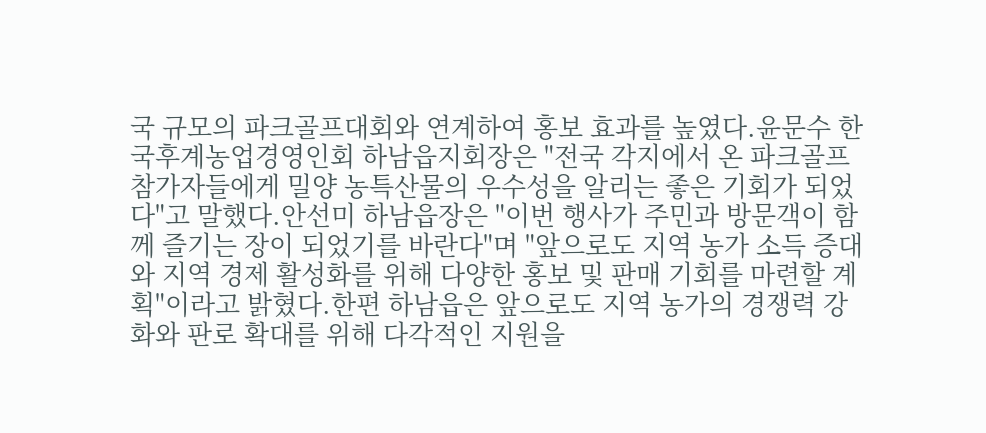국 규모의 파크골프대회와 연계하여 홍보 효과를 높였다.윤문수 한국후계농업경영인회 하남읍지회장은 "전국 각지에서 온 파크골프 참가자들에게 밀양 농특산물의 우수성을 알리는 좋은 기회가 되었다"고 말했다.안선미 하남읍장은 "이번 행사가 주민과 방문객이 함께 즐기는 장이 되었기를 바란다"며 "앞으로도 지역 농가 소득 증대와 지역 경제 활성화를 위해 다양한 홍보 및 판매 기회를 마련할 계획"이라고 밝혔다.한편 하남읍은 앞으로도 지역 농가의 경쟁력 강화와 판로 확대를 위해 다각적인 지원을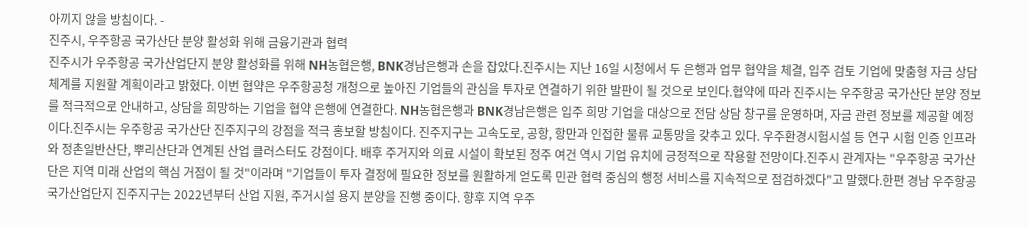아끼지 않을 방침이다. -
진주시, 우주항공 국가산단 분양 활성화 위해 금융기관과 협력
진주시가 우주항공 국가산업단지 분양 활성화를 위해 NH농협은행, BNK경남은행과 손을 잡았다.진주시는 지난 16일 시청에서 두 은행과 업무 협약을 체결, 입주 검토 기업에 맞춤형 자금 상담 체계를 지원할 계획이라고 밝혔다. 이번 협약은 우주항공청 개청으로 높아진 기업들의 관심을 투자로 연결하기 위한 발판이 될 것으로 보인다.협약에 따라 진주시는 우주항공 국가산단 분양 정보를 적극적으로 안내하고, 상담을 희망하는 기업을 협약 은행에 연결한다. NH농협은행과 BNK경남은행은 입주 희망 기업을 대상으로 전담 상담 창구를 운영하며, 자금 관련 정보를 제공할 예정이다.진주시는 우주항공 국가산단 진주지구의 강점을 적극 홍보할 방침이다. 진주지구는 고속도로, 공항, 항만과 인접한 물류 교통망을 갖추고 있다. 우주환경시험시설 등 연구 시험 인증 인프라와 정촌일반산단, 뿌리산단과 연계된 산업 클러스터도 강점이다. 배후 주거지와 의료 시설이 확보된 정주 여건 역시 기업 유치에 긍정적으로 작용할 전망이다.진주시 관계자는 "우주항공 국가산단은 지역 미래 산업의 핵심 거점이 될 것"이라며 "기업들이 투자 결정에 필요한 정보를 원활하게 얻도록 민관 협력 중심의 행정 서비스를 지속적으로 점검하겠다"고 말했다.한편 경남 우주항공 국가산업단지 진주지구는 2022년부터 산업 지원, 주거시설 용지 분양을 진행 중이다. 향후 지역 우주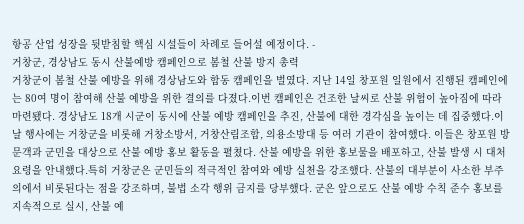항공 산업 성장을 뒷받침할 핵심 시설들이 차례로 들어설 예정이다. -
거창군, 경상남도 동시 산불예방 캠페인으로 봄철 산불 방지 총력
거창군이 봄철 산불 예방을 위해 경상남도와 합동 캠페인을 벌였다. 지난 14일 창포원 일원에서 진행된 캠페인에는 80여 명이 참여해 산불 예방을 위한 결의를 다졌다.이번 캠페인은 건조한 날씨로 산불 위험이 높아짐에 따라 마련됐다. 경상남도 18개 시군이 동시에 산불 예방 캠페인을 추진, 산불에 대한 경각심을 높이는 데 집중했다.이날 행사에는 거창군을 비롯해 거창소방서, 거창산림조합, 의용소방대 등 여러 기관이 참여했다. 이들은 창포원 방문객과 군민을 대상으로 산불 예방 홍보 활동을 펼쳤다. 산불 예방을 위한 홍보물을 배포하고, 산불 발생 시 대처 요령을 안내했다.특히 거창군은 군민들의 적극적인 참여와 예방 실천을 강조했다. 산불의 대부분이 사소한 부주의에서 비롯된다는 점을 강조하며, 불법 소각 행위 금지를 당부했다. 군은 앞으로도 산불 예방 수칙 준수 홍보를 지속적으로 실시, 산불 예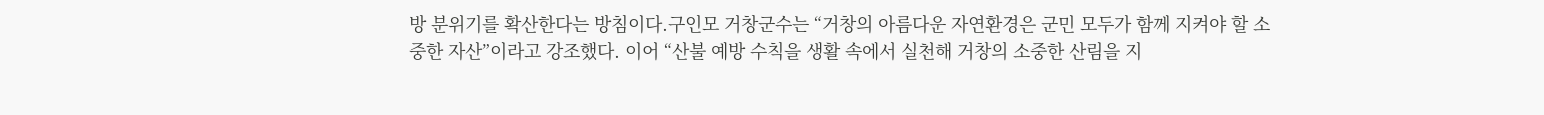방 분위기를 확산한다는 방침이다.구인모 거창군수는 “거창의 아름다운 자연환경은 군민 모두가 함께 지켜야 할 소중한 자산”이라고 강조했다. 이어 “산불 예방 수칙을 생활 속에서 실천해 거창의 소중한 산림을 지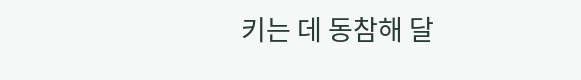키는 데 동참해 달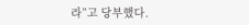라”고 당부했다.